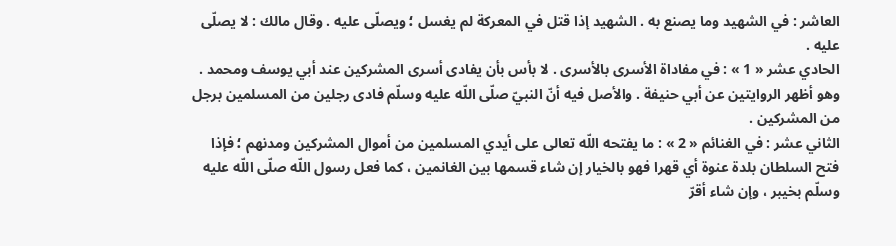العاشر : في الشهيد وما يصنع به . الشهيد إذا قتل في المعركة لم يغسل ؛ ويصلّى عليه . وقال مالك : لا يصلّى عليه .
الحادي عشر « 1 » : في مفاداة الأسرى بالأسرى . لا بأس بأن يفادى أسرى المشركين عند أبي يوسف ومحمد . وهو أظهر الروايتين عن أبي حنيفة . والأصل فيه أنّ النبيّ صلّى اللّه عليه وسلّم فادى رجلين من المسلمين برجل من المشركين .
الثاني عشر : في الغنائم « 2 » : ما يفتحه اللّه تعالى على أيدي المسلمين من أموال المشركين ومدنهم ؛ فإذا فتح السلطان بلدة عنوة أي قهرا فهو بالخيار إن شاء قسمها بين الغانمين ، كما فعل رسول اللّه صلّى اللّه عليه وسلّم بخيبر ، وإن شاء أقرّ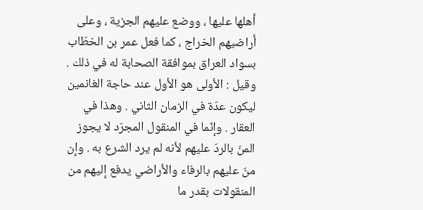أهلها عليها ، ووضع عليهم الجزية ، وعلى أراضيهم الخراج ، كما فعل عمر بن الخطّاب بسواد العراق بموافقة الصحابة له في ذلك . وقيل : الأولى هو الأول عند حاجة الغانمين ليكون عدّة في الزمان الثاني . وهذا في العقار . وإنّما في المنقول المجرّد لا يجوز المنّ بالردّ عليهم لأنه لم يرد الشرع به . وإن منّ عليهم بالرفاء والأراضي يدفع إليهم من المنقولات بقدر ما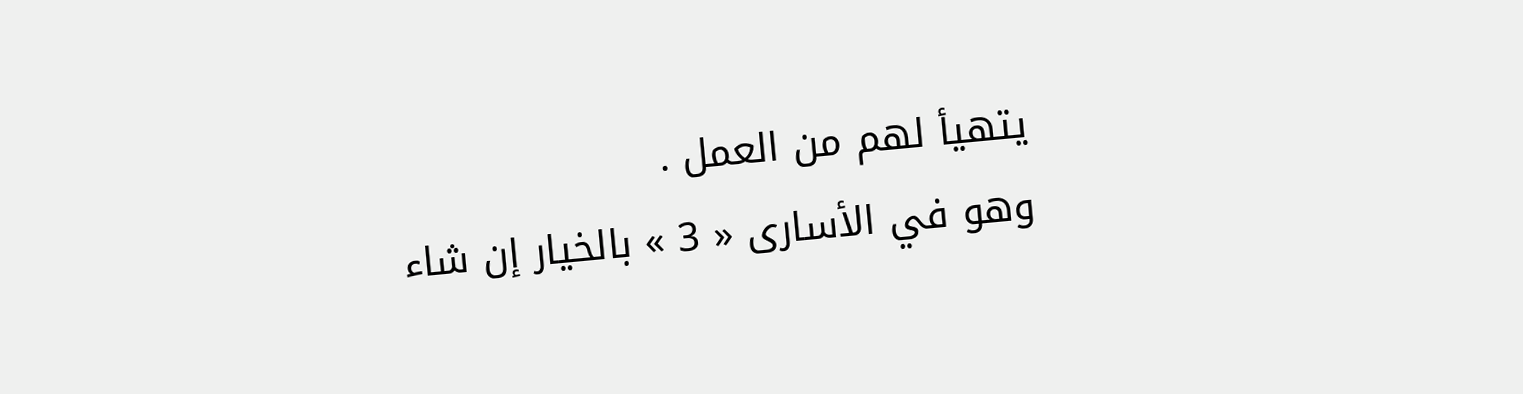يتهيأ لهم من العمل .
وهو في الأسارى « 3 » بالخيار إن شاء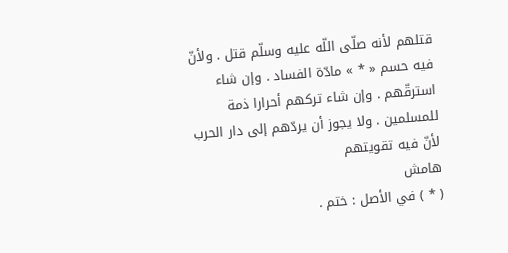قتلهم لأنه صلّى اللّه عليه وسلّم قتل . ولأنّ فيه حسم « * » مادّة الفساد . وإن شاء استرقّهم . وإن شاء تركهم أحرارا ذمة للمسلمين . ولا يجوز أن يردّهم إلى دار الحرب لأنّ فيه تقويتهم
هامش
( * ) في الأصل : ختم .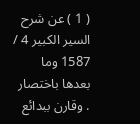( 1 ) عن شرح السير الكبير 4 / 1587 وما بعدها باختصار . وقارن ببدائع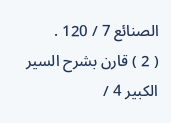الصنائع 7 / 120 .
( 2 ) قارن بشرح السير الكبير 4 /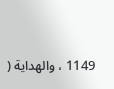1149 ، والهداية (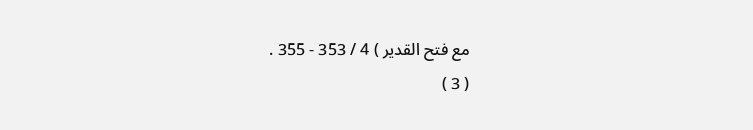مع فتح القدير ) 4 / 353 - 355 .
( 3 )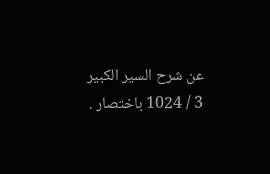عن شرح السير الكبير 3 / 1024 باختصار .